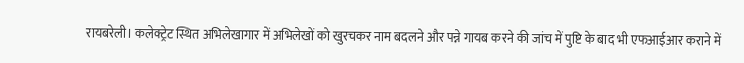रायबरेली। कलेक्ट्रेट स्थित अभिलेखागार में अभिलेखों को खुरचकर नाम बदलने और पन्ने गायब करने की जांच में पुष्टि के बाद भी एफआईआर कराने में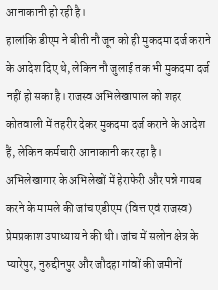आनाकानी हो रही है।
हालांकि डीएम ने बीती नौ जून को ही मुकदमा दर्ज कराने के आदेश दिए थे, लेकिन नौ जुलाई तक भी मुकदमा दर्ज नहीं हो सका है। राजस्व अभिलेखापाल को शहर कोतवाली में तहरीर देकर मुकदमा दर्ज कराने के आदेश हैं, लेकिन कर्मचारी आनाकानी कर रहा है।
अभिलेखागार के अभिलेखों में हेराफेरी और पन्ने गायब करने के मामले की जांच एडीएम (वित्त एवं राजस्व) प्रेमप्रकाश उपाध्याय ने की थी। जांच में सलोन क्षेत्र के प्यारेपुर, नुरुद्दीनपुर और जौदहा गांवों की जमीनों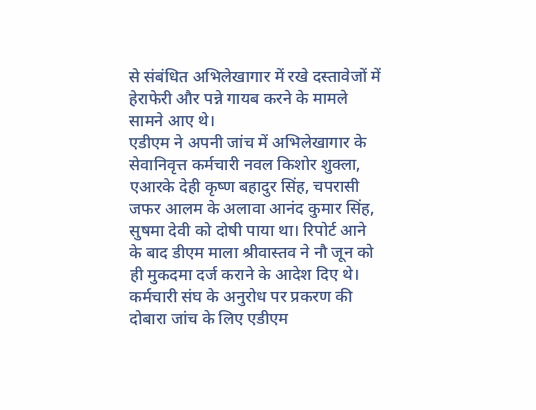से संबंधित अभिलेखागार में रखे दस्तावेजों में हेराफेरी और पन्ने गायब करने के मामले सामने आए थे।
एडीएम ने अपनी जांच में अभिलेखागार के सेवानिवृत्त कर्मचारी नवल किशोर शुक्ला, एआरके देही कृष्ण बहादुर सिंह, चपरासी जफर आलम के अलावा आनंद कुमार सिंह, सुषमा देवी को दोषी पाया था। रिपोर्ट आने के बाद डीएम माला श्रीवास्तव ने नौ जून को ही मुकदमा दर्ज कराने के आदेश दिए थे।
कर्मचारी संघ के अनुरोध पर प्रकरण की दोबारा जांच के लिए एडीएम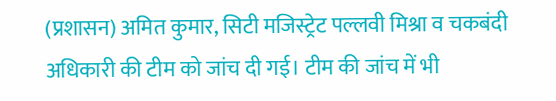(प्रशासन) अमित कुमार, सिटी मजिस्ट्रेट पल्लवी मिश्रा व चकबंदी अधिकारी की टीम को जांच दी गई। टीम की जांच में भी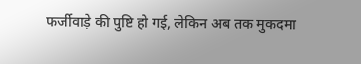फर्जीवाड़े की पुष्टि हो गई, लेकिन अब तक मुकदमा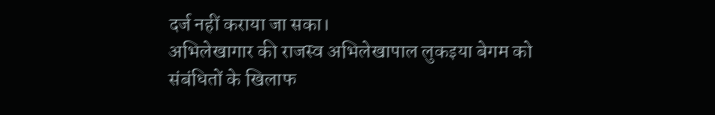दर्ज नहीं कराया जा सका।
अभिलेखागार की राजस्व अभिलेखापाल लुकइया बेगम को संबंधितों के खिलाफ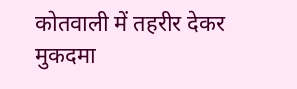कोतवाली में तहरीर देकर मुकदमा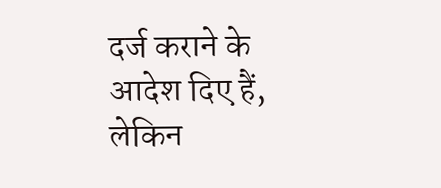दर्ज कराने के आदेश दिए हैं, लेकिन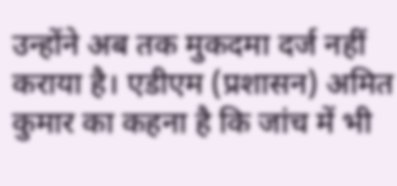उन्होंने अब तक मुकदमा दर्ज नहीं कराया है। एडीएम (प्रशासन) अमित कुमार का कहना है कि जांच में भी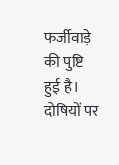फर्जीवाड़े की पुष्टि हुई है। दोषियों पर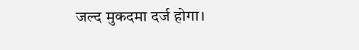जल्द मुकदमा दर्ज होगा।